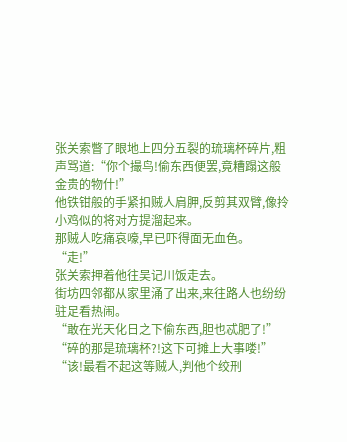张关索瞥了眼地上四分五裂的琉璃杯碎片,粗声骂道:“你个撮鸟!偷东西便罢,竟糟蹋这般金贵的物什!”
他铁钳般的手紧扣贼人肩胛,反剪其双臂,像拎小鸡似的将对方提溜起来。
那贼人吃痛哀嚎,早已吓得面无血色。
“走!”
张关索押着他往吴记川饭走去。
街坊四邻都从家里涌了出来,来往路人也纷纷驻足看热闹。
“敢在光天化日之下偷东西,胆也忒肥了!”
“碎的那是琉璃杯?!这下可摊上大事喽!”
“该!最看不起这等贼人,判他个绞刑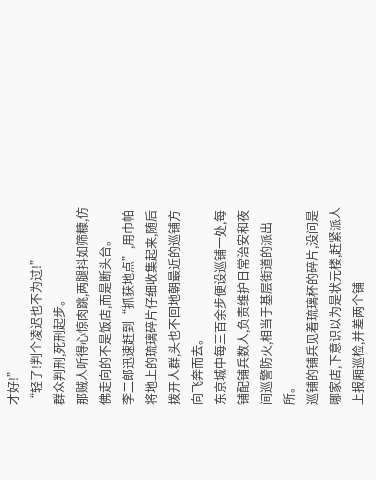才好!”
“轻了!判个凌迟也不为过!”
群众判刑,死刑起步。
那贼人听得心惊肉跳,两腿抖如筛糠,仿佛走向的不是饭店,而是断头台。
李二郎迅速赶到“抓获地点”,用巾帕将地上的琉璃碎片仔细收集起来,随后拨开人群,头也不回地朝最近的巡铺方向飞奔而去。
东京城中每三百余步便设巡铺一处,每铺配铺兵数人,负责维护日常治安和夜间巡警防火,相当于基层街道的派出所。
巡铺的铺兵见着琉璃杯的碎片,没问是哪家店,下意识以为是状元楼,赶紧派人上报厢巡检,并差两个铺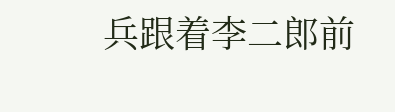兵跟着李二郎前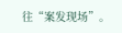往“案发现场”。